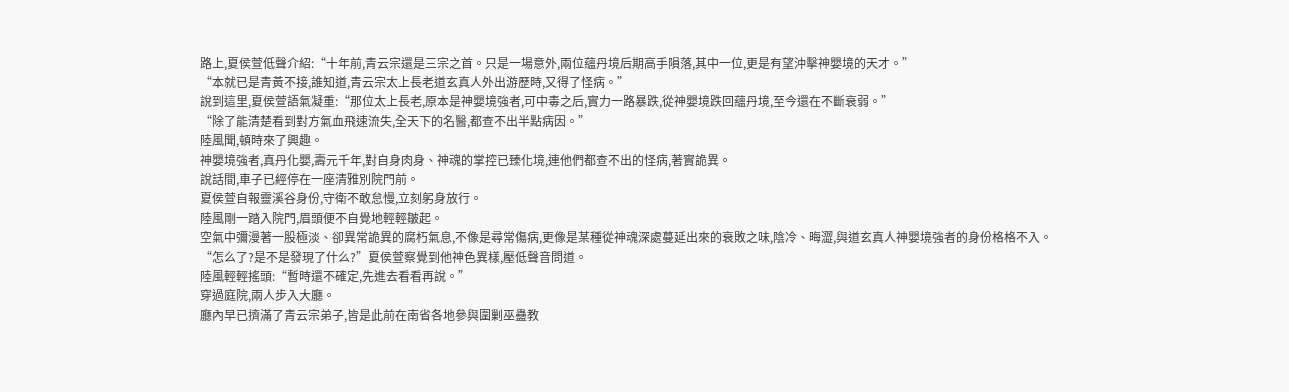路上,夏侯萱低聲介紹:“十年前,青云宗還是三宗之首。只是一場意外,兩位蘊丹境后期高手隕落,其中一位,更是有望沖擊神嬰境的天才。”
“本就已是青黃不接,誰知道,青云宗太上長老道玄真人外出游歷時,又得了怪病。”
說到這里,夏侯萱語氣凝重:“那位太上長老,原本是神嬰境強者,可中毒之后,實力一路暴跌,從神嬰境跌回蘊丹境,至今還在不斷衰弱。”
“除了能清楚看到對方氣血飛速流失,全天下的名醫,都查不出半點病因。”
陸風聞,頓時來了興趣。
神嬰境強者,真丹化嬰,壽元千年,對自身肉身、神魂的掌控已臻化境,連他們都查不出的怪病,著實詭異。
說話間,車子已經停在一座清雅別院門前。
夏侯萱自報靈溪谷身份,守衛不敢怠慢,立刻躬身放行。
陸風剛一踏入院門,眉頭便不自覺地輕輕皺起。
空氣中彌漫著一股極淡、卻異常詭異的腐朽氣息,不像是尋常傷病,更像是某種從神魂深處蔓延出來的衰敗之味,陰冷、晦澀,與道玄真人神嬰境強者的身份格格不入。
“怎么了?是不是發現了什么?”夏侯萱察覺到他神色異樣,壓低聲音問道。
陸風輕輕搖頭:“暫時還不確定,先進去看看再說。”
穿過庭院,兩人步入大廳。
廳內早已擠滿了青云宗弟子,皆是此前在南省各地參與圍剿巫蠱教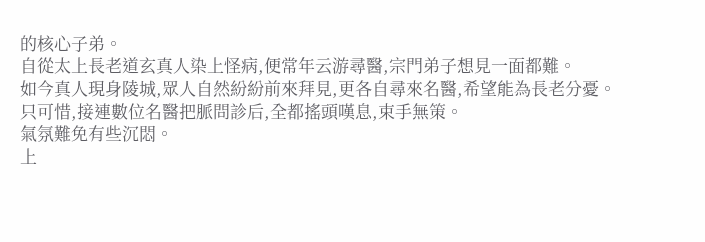的核心子弟。
自從太上長老道玄真人染上怪病,便常年云游尋醫,宗門弟子想見一面都難。
如今真人現身陵城,眾人自然紛紛前來拜見,更各自尋來名醫,希望能為長老分憂。
只可惜,接連數位名醫把脈問診后,全都搖頭嘆息,束手無策。
氣氛難免有些沉悶。
上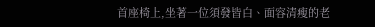首座椅上,坐著一位須發皆白、面容清瘦的老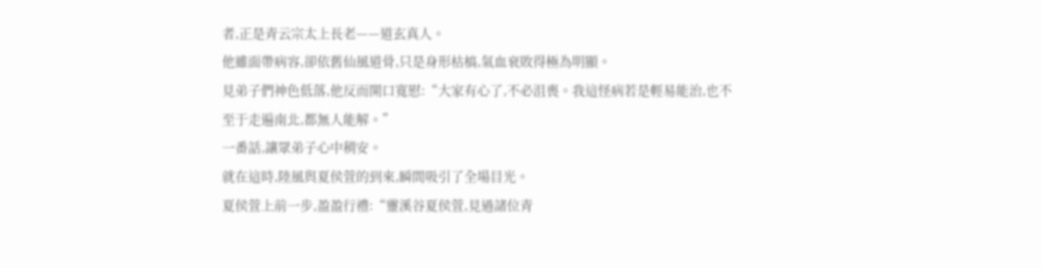者,正是青云宗太上長老——道玄真人。
他雖面帶病容,卻依舊仙風道骨,只是身形枯槁,氣血衰敗得極為明顯。
見弟子們神色低落,他反而開口寬慰:“大家有心了,不必沮喪。我這怪病若是輕易能治,也不至于走遍南北,都無人能解。”
一番話,讓眾弟子心中稍安。
就在這時,陸風與夏侯萱的到來,瞬間吸引了全場目光。
夏侯萱上前一步,盈盈行禮:“靈溪谷夏侯萱,見過諸位青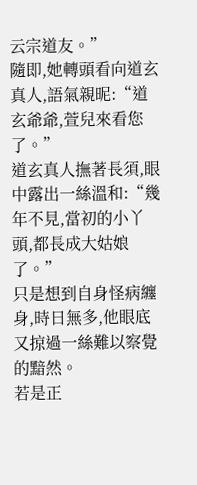云宗道友。”
隨即,她轉頭看向道玄真人,語氣親昵:“道玄爺爺,萱兒來看您了。”
道玄真人撫著長須,眼中露出一絲溫和:“幾年不見,當初的小丫頭,都長成大姑娘了。”
只是想到自身怪病纏身,時日無多,他眼底又掠過一絲難以察覺的黯然。
若是正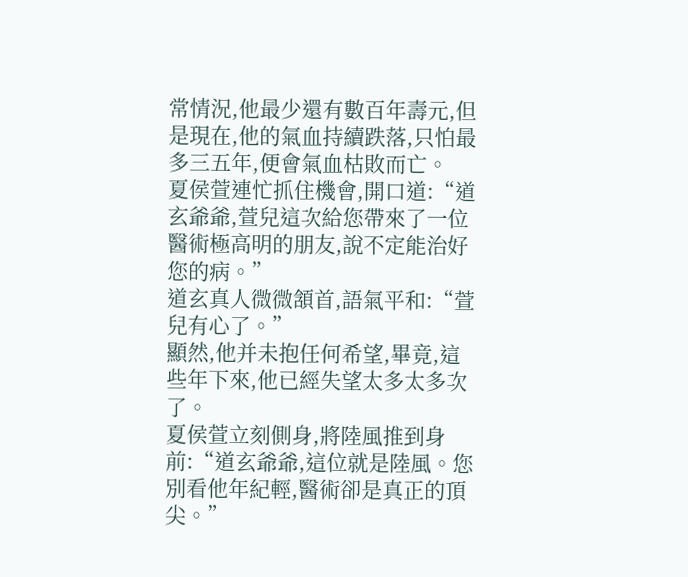常情況,他最少還有數百年壽元,但是現在,他的氣血持續跌落,只怕最多三五年,便會氣血枯敗而亡。
夏侯萱連忙抓住機會,開口道:“道玄爺爺,萱兒這次給您帶來了一位醫術極高明的朋友,說不定能治好您的病。”
道玄真人微微頷首,語氣平和:“萱兒有心了。”
顯然,他并未抱任何希望,畢竟,這些年下來,他已經失望太多太多次了。
夏侯萱立刻側身,將陸風推到身前:“道玄爺爺,這位就是陸風。您別看他年紀輕,醫術卻是真正的頂尖。”